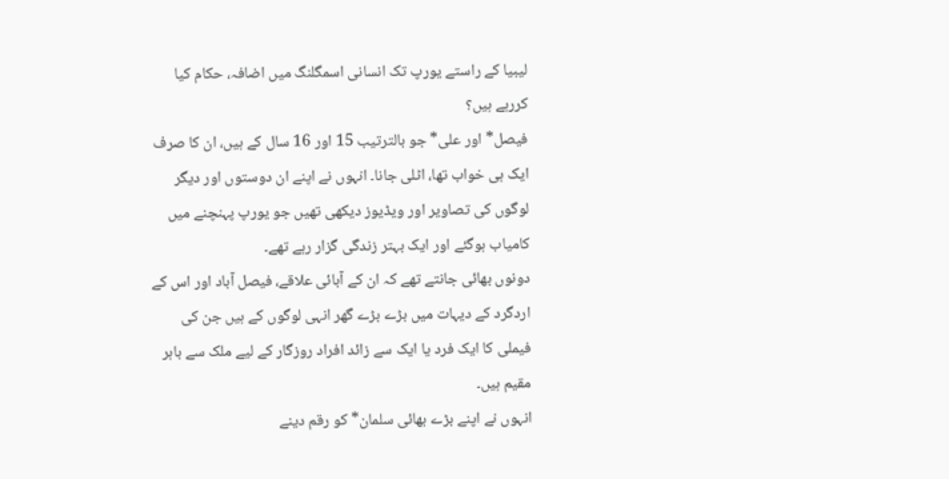لیبیا کے راستے یورپ تک انسانی اسمگلنگ میں اضافہ، حکام کیا کررہے ہیں؟
فیصل* اور علی* جو بالترتیب 15 اور 16 سال کے ہیں، ان کا صرف ایک ہی خواب تھا، اٹلی جانا۔ انہوں نے اپنے ان دوستوں اور دیگر لوگوں کی تصاویر اور ویڈیوز دیکھی تھیں جو یورپ پہنچنے میں کامیاب ہوگئے اور ایک بہتر زندگی گزار رہے تھے۔
دونوں بھائی جانتے تھے کہ ان کے آبائی علاقے، فیصل آباد اور اس کے اردگرد کے دیہات میں بڑے بڑے گھر انہی لوگوں کے ہیں جن کی فیملی کا ایک فرد یا ایک سے زائد افراد روزگار کے لیے ملک سے باہر مقیم ہیں۔
انہوں نے اپنے بڑے بھائی سلمان* کو رقم دینے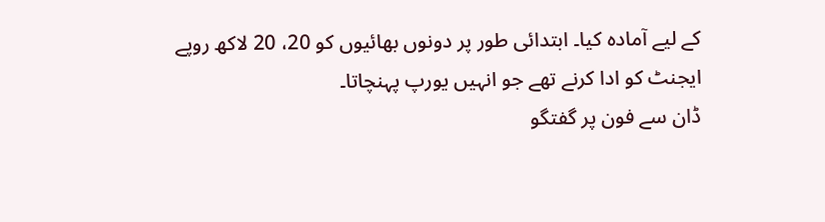کے لیے آمادہ کیا۔ ابتدائی طور پر دونوں بھائیوں کو 20، 20 لاکھ روپے ایجنٹ کو ادا کرنے تھے جو انہیں یورپ پہنچاتا۔
ڈان سے فون پر گفتگو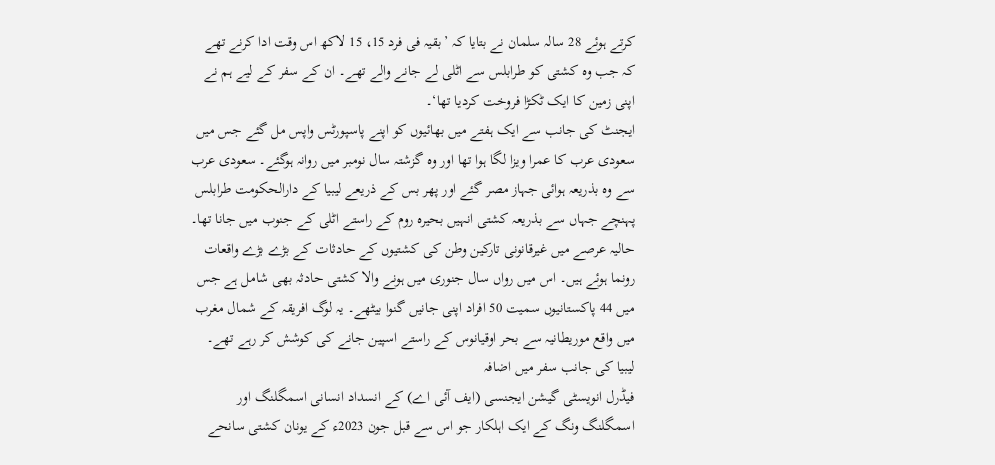کرتے ہوئے 28 سالہ سلمان نے بتایا کہ ’بقیہ فی فرد 15، 15 لاکھ اس وقت ادا کرنے تھے کہ جب وہ کشتی کو طرابلس سے اٹلی لے جانے والے تھے۔ ان کے سفر کے لیے ہم نے اپنی زمین کا ایک ٹکڑا فروخت کردیا تھا‘۔
ایجنٹ کی جانب سے ایک ہفتے میں بھائیوں کو اپنے پاسپورٹس واپس مل گئے جس میں سعودی عرب کا عمرا ویزا لگا ہوا تھا اور وہ گزشتہ سال نومبر میں روانہ ہوگئے۔ سعودی عرب سے وہ بذریعہ ہوائی جہاز مصر گئے اور پھر بس کے ذریعے لیبیا کے دارالحکومت طرابلس پہنچے جہاں سے بذریعہ کشتی انہیں بحیرہ روم کے راستے اٹلی کے جنوب میں جانا تھا۔
حالیہ عرصے میں غیرقانونی تارکین وطن کی کشتیوں کے حادثات کے بڑے بڑے واقعات رونما ہوئے ہیں۔ اس میں رواں سال جنوری میں ہونے والا کشتی حادثہ بھی شامل ہے جس میں 44 پاکستانیوں سمیت 50 افراد اپنی جانیں گنوا بیٹھے۔ یہ لوگ افریقہ کے شمال مغرب میں واقع موریطانیہ سے بحر اوقیانوس کے راستے اسپین جانے کی کوشش کر رہے تھے۔
لیبیا کی جانب سفر میں اضافہ
فیڈرل انویسٹی گیشن ایجنسی (ایف آئی اے) کے انسداد انسانی اسمگلنگ اور اسمگلنگ ونگ کے ایک اہلکار جو اس سے قبل جون 2023ء کے یونان کشتی سانحے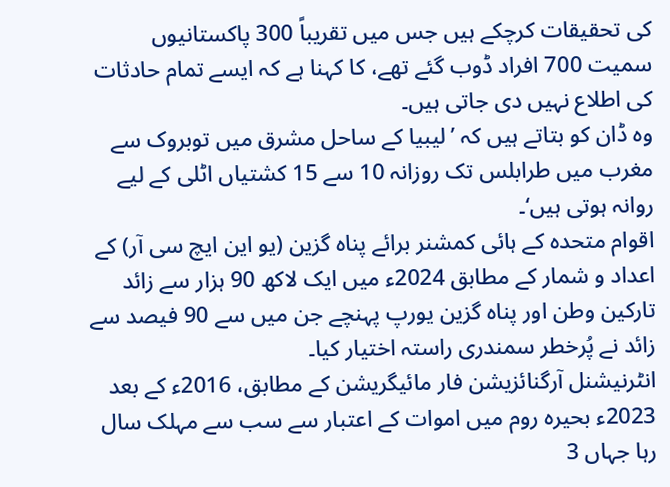کی تحقیقات کرچکے ہیں جس میں تقریباً 300 پاکستانیوں سمیت 700 افراد ڈوب گئے تھے، کا کہنا ہے کہ ایسے تمام حادثات کی اطلاع نہیں دی جاتی ہیں۔
وہ ڈان کو بتاتے ہیں کہ ’لیبیا کے ساحل مشرق میں توبروک سے مغرب میں طرابلس تک روزانہ 10 سے 15 کشتیاں اٹلی کے لیے روانہ ہوتی ہیں‘۔
اقوام متحدہ کے ہائی کمشنر برائے پناہ گزین (یو این ایچ سی آر) کے اعداد و شمار کے مطابق 2024ء میں ایک لاکھ 90 ہزار سے زائد تارکین وطن اور پناہ گزین یورپ پہنچے جن میں سے 90 فیصد سے زائد نے پُرخطر سمندری راستہ اختیار کیا۔
انٹرنیشنل آرگنائزیشن فار مائیگریشن کے مطابق، 2016ء کے بعد 2023ء بحیرہ روم میں اموات کے اعتبار سے سب سے مہلک سال رہا جہاں 3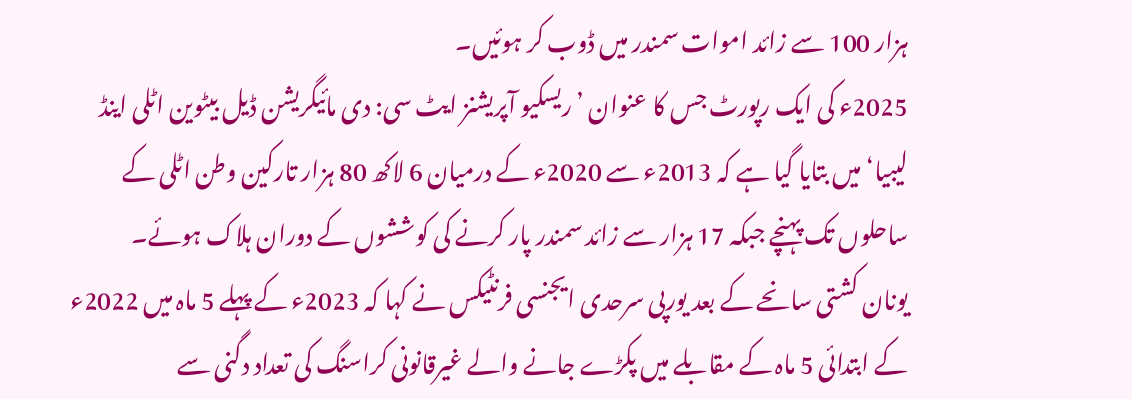ہزار 100 سے زائد اموات سمندر میں ڈوب کر ہوئیں۔
2025ء کی ایک رپورٹ جس کا عنوان ’ریسکیو آپریشنز ایٹ سی: دی مائیگریشن ڈیل بیٹوین اٹلی اینڈ لیبیا‘ میں بتایا گیا ہے کہ 2013ء سے 2020ء کے درمیان 6 لاکھ 80 ہزار تارکین وطن اٹلی کے ساحلوں تک پہنچے جبکہ 17 ہزار سے زائد سمندر پار کرنے کی کوششوں کے دوران ہلاک ہوئے۔
یونان کشتی سانحے کے بعد یورپی سرحدی ایجنسی فرنٹیکس نے کہا کہ 2023ء کے پہلے 5 ماہ میں 2022ء کے ابتدائی 5 ماہ کے مقابلے میں پکڑے جانے والے غیرقانونی کراسنگ کی تعداد دگنی سے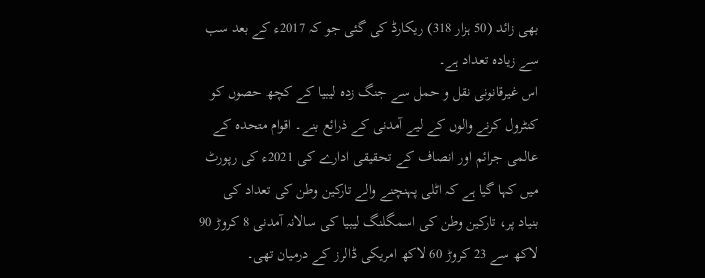بھی زائد (50 ہزار 318) ریکارڈ کی گئی جو کہ 2017ء کے بعد سب سے زیادہ تعداد ہے۔
اس غیرقانونی نقل و حمل سے جنگ زدہ لیبیا کے کچھ حصوں کو کنٹرول کرنے والوں کے لیے آمدنی کے ذرائع بنے۔ اقوام متحدہ کے عالمی جرائم اور انصاف کے تحقیقی ادارے کی 2021ء کی رپورٹ میں کہا گیا ہے کہ اٹلی پہنچنے والے تارکین وطن کی تعداد کی بنیاد پر، تارکین وطن کی اسمگلنگ لیبیا کی سالانہ آمدنی 8 کروڑ 90 لاکھ سے 23 کروڑ 60 لاکھ امریکی ڈالرز کے درمیان تھی۔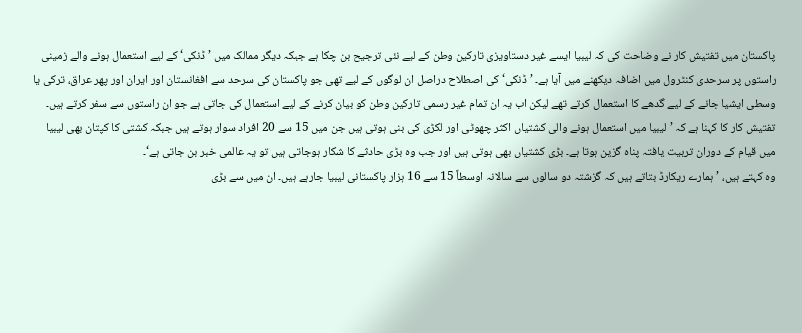پاکستان میں تفتیش کار نے وضاحت کی کہ لیبیا ایسے غیر دستاویزی تارکین وطن کے لیے نئی ترجیح بن چکا ہے جبکہ دیگر ممالک میں ’ڈنکی‘ کے لیے استعمال ہونے والے زمینی راستوں پر سرحدی کنٹرول میں اضافہ دیکھنے میں آیا ہے۔ ’ڈنکی‘ کی اصطلاح دراصل ان لوگوں کے لیے تھی جو پاکستان کی سرحد سے افغانستان اور ایران اور پھر عراق، ترکی یا وسطی ایشیا جانے کے لیے گدھے کا استعمال کرتے تھے لیکن اب یہ ان تمام غیر رسمی تارکین وطن کو بیان کرنے کے لیے استعمال کی جاتی ہے جو ان راستوں سے سفر کرتے ہیں۔
تفتیش کار کا کہنا ہے کہ ’لیبیا میں استعمال ہونے والی کشتیاں اکثر چھوٹی اور لکڑی کی بنی ہوتی ہیں جن میں 15 سے 20 افراد سوار ہوتے ہیں جبکہ کشتی کا کپتان بھی لیبیا میں قیام کے دوران تربیت یافتہ پناہ گزین ہوتا ہے۔ بڑی کشتیاں بھی ہوتی ہیں اور جب وہ بڑی حادثے کا شکار ہوجاتی ہیں تو یہ عالمی خبر بن جاتی ہے‘۔
وہ کہتے ہیں، ’ہمارے ریکارڈ بتاتے ہیں کہ گزشتہ دو سالوں سے سالانہ اوسطاً 15 سے 16 ہزار پاکستانی لیبیا جارہے ہیں۔ ان میں سے بڑی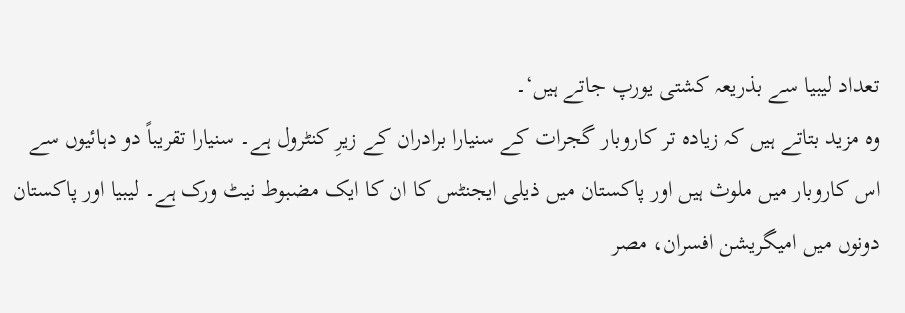تعداد لیبیا سے بذریعہ کشتی یورپ جاتے ہیں‘۔
وہ مزید بتاتے ہیں کہ زیادہ تر کاروبار گجرات کے سنیارا برادران کے زیرِ کنٹرول ہے۔ سنیارا تقریباً دو دہائیوں سے اس کاروبار میں ملوث ہیں اور پاکستان میں ذیلی ایجنٹس کا ان کا ایک مضبوط نیٹ ورک ہے۔ لیبیا اور پاکستان دونوں میں امیگریشن افسران، مصر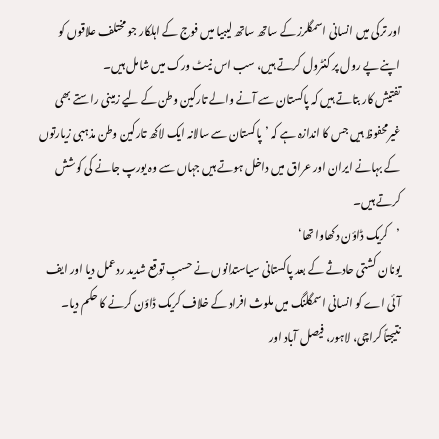اور ترکی میں انسانی اسمگلرز کے ساتھ ساتھ لیبیا میں فوج کے اہلکار جو مختلف علاقوں کو اپنے پے رول پر کنٹرول کرتے ہیں، سب اس نیٹ ورک میں شامل ہیں۔
تفتیش کار بتاتے ہیں کہ پاکستان سے آنے والے تارکین وطن کے لیے زمینی راستے بھی غیرمحفوظ ہیں جس کا اندازہ ہے کہ ’پاکستان سے سالانہ ایک لاکھ تارکین وطن مذہبی زیارتوں کے بہانے ایران اور عراق میں داخل ہوتے ہیں جہاں سے وہ یورپ جانے کی کوشش کرتے ہیں۔
’کریک ڈاؤن دکھاوا تھا‘
یونان کشتی حادثے کے بعد پاکستانی سیاستدانوں نے حسبِ توقع شدید ردعمل دیا اور ایف آئی اے کو انسانی اسمگلنگ میں ملوث افراد کے خلاف کریک ڈاؤن کرنے کا حکم دیا۔ نتیجتاً کراچی، لاہور، فیصل آباد اور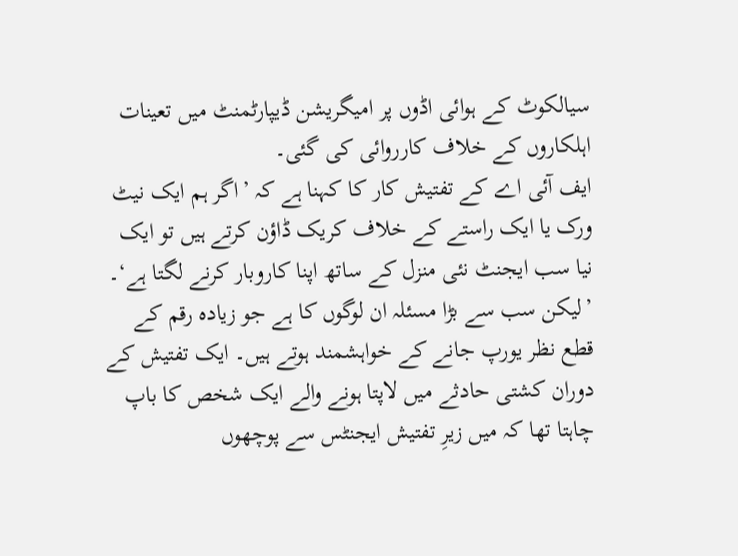سیالکوٹ کے ہوائی اڈوں پر امیگریشن ڈیپارٹمنٹ میں تعینات اہلکاروں کے خلاف کارروائی کی گئی۔
ایف آئی اے کے تفتیش کار کا کہنا ہے کہ ’اگر ہم ایک نیٹ ورک یا ایک راستے کے خلاف کریک ڈاؤن کرتے ہیں تو ایک نیا سب ایجنٹ نئی منزل کے ساتھ اپنا کاروبار کرنے لگتا ہے‘۔
’لیکن سب سے بڑا مسئلہ ان لوگوں کا ہے جو زیادہ رقم کے قطع نظر یورپ جانے کے خواہشمند ہوتے ہیں۔ ایک تفتیش کے دوران کشتی حادثے میں لاپتا ہونے والے ایک شخص کا باپ چاہتا تھا کہ میں زیرِ تفتیش ایجنٹس سے پوچھوں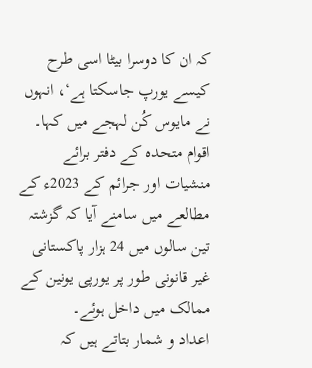کہ ان کا دوسرا بیٹا اسی طرح کیسے یورپ جاسکتا ہے‘، انہوں نے مایوس کُن لہجے میں کہا۔
اقوام متحدہ کے دفتر برائے منشیات اور جرائم کے 2023ء کے مطالعے میں سامنے آیا کہ گزشتہ تین سالوں میں 24 ہزار پاکستانی غیر قانونی طور پر یورپی یونین کے ممالک میں داخل ہوئے۔
اعداد و شمار بتاتے ہیں کہ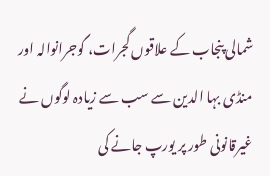شمالی پنجاب کے علاقوں گجرات، گوجرانوالہ اور منڈی بہا الدین سے سب سے زیادہ لوگوں نے غیرقانونی طور پر یورپ جانے کی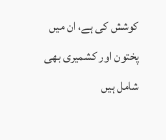کوشش کی ہے، ان میں پختون اور کشمیری بھی شامل ہیں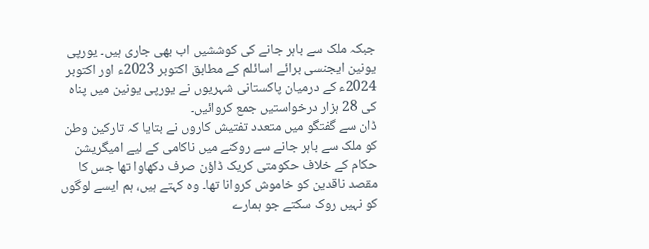جبکہ ملک سے باہر جانے کی کوششیں اب بھی جاری ہیں۔ یورپی یونین ایجنسی برائے اسائلم کے مطابق اکتوبر 2023ء اور اکتوبر 2024ء کے درمیان پاکستانی شہریوں نے یورپی یونین میں پناہ کی 28 ہزار درخواستیں جمع کروائیں۔
ڈان سے گفتگو میں متعدد تفتیش کاروں نے بتایا کہ تارکین وطن کو ملک سے باہر جانے سے روکنے میں ناکامی کے لیے امیگریشن حکام کے خلاف حکومتی کریک ڈاؤن صرف دکھاوا تھا جس کا مقصد ناقدین کو خاموش کروانا تھا۔ وہ کہتے ہیں، ہم ایسے لوگوں کو نہیں روک سکتے جو ہمارے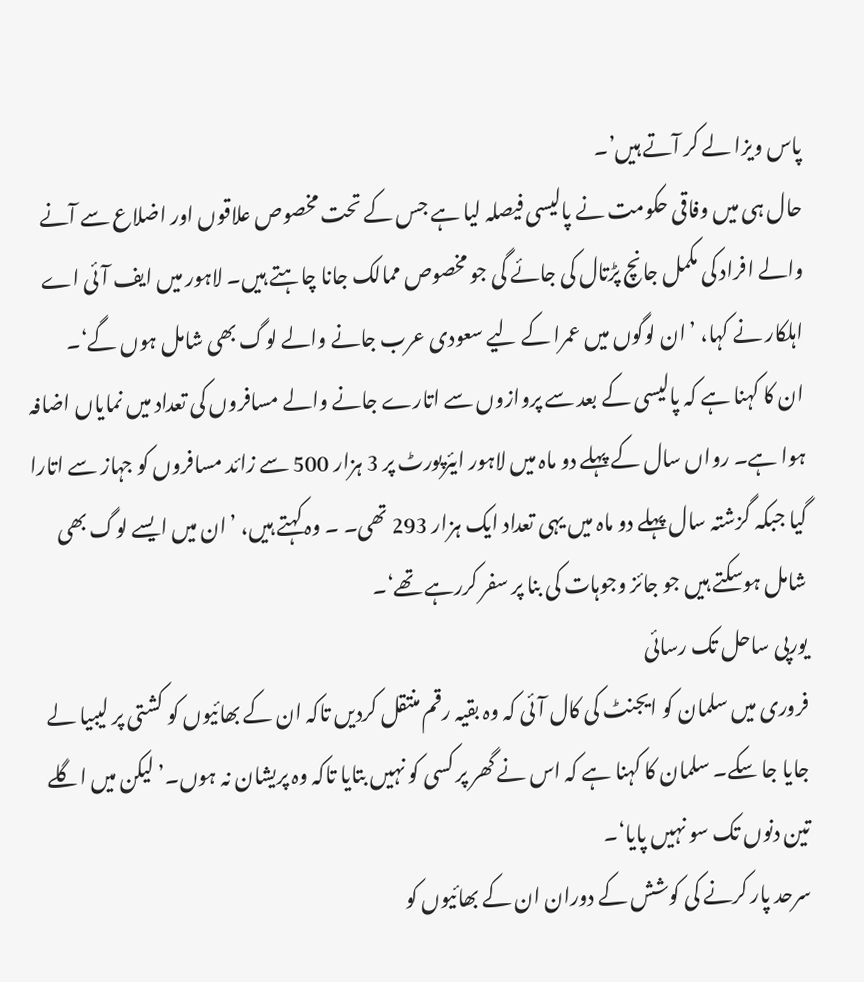پاس ویزا لے کر آتے ہیں’۔
حال ہی میں وفاقی حکومت نے پالیسی فیصلہ لیا ہے جس کے تحت مخصوص علاقوں اور اضلاع سے آنے والے افراد کی مکمل جانچ پڑتال کی جائے گی جو مخصوص ممالک جانا چاہتے ہیں۔ لاہور میں ایف آئی اے اہلکار نے کہا، ’ان لوگوں میں عمرا کے لیے سعودی عرب جانے والے لوگ بھی شامل ہوں گے‘۔
ان کا کہنا ہے کہ پالیسی کے بعد سے پروازوں سے اتارے جانے والے مسافروں کی تعداد میں نمایاں اضافہ ہوا ہے۔ رواں سال کے پہلے دو ماہ میں لاہور ایئرپورٹ پر 3 ہزار 500 سے زائد مسافروں کو جہاز سے اتارا گیا جبکہ گزشتہ سال پہلے دو ماہ میں یہی تعداد ایک ہزار 293 تھی۔ ۔ وہ کہتے ہیں، ’ان میں ایسے لوگ بھی شامل ہوسکتے ہیں جو جائز وجوہات کی بنا پر سفر کررہے تھے‘۔
یورپی ساحل تک رسائی
فروری میں سلمان کو ایجنٹ کی کال آئی کہ وہ بقیہ رقم منتقل کردیں تاکہ ان کے بھائیوں کو کشتی پر لیبیا لے جایا جا سکے۔ سلمان کا کہنا ہے کہ اس نے گھر پر کسی کو نہیں بتایا تاکہ وہ پریشان نہ ہوں۔’لیکن میں اگلے تین دنوں تک سو نہیں پایا‘۔
سرحد پار کرنے کی کوشش کے دوران ان کے بھائیوں کو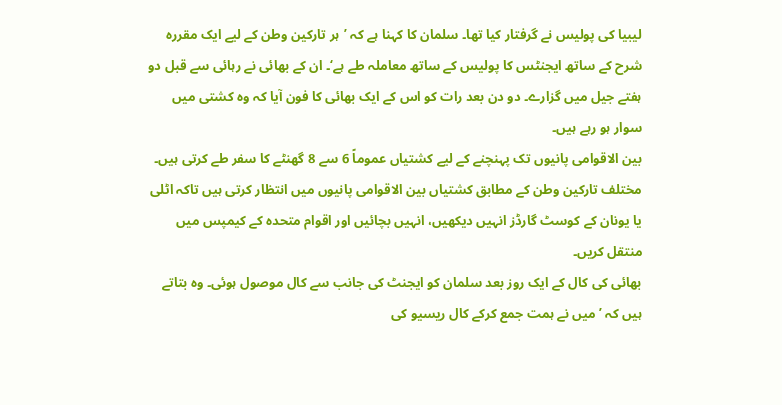لیبیا کی پولیس نے گرفتار کیا تھا۔ سلمان کا کہنا ہے کہ ’ہر تارکین وطن کے لیے ایک مقررہ شرح کے ساتھ ایجنٹس کا پولیس کے ساتھ معاملہ طے ہے‘۔ ان کے بھائی نے رہائی سے قبل دو ہفتے جیل میں گزارے۔ دو دن بعد رات کو اس کے ایک بھائی کا فون آیا کہ وہ کشتی میں سوار ہو رہے ہیں۔
بین الاقوامی پانیوں تک پہنچنے کے لیے کشتیاں عموماً 6 سے 8 گھنٹے کا سفر طے کرتی ہیں۔ مختلف تارکین وطن کے مطابق کشتیاں بین الاقوامی پانیوں میں انتظار کرتی ہیں تاکہ اٹلی یا یونان کے کوسٹ گارڈز انہیں دیکھیں، انہیں بچائیں اور اقوام متحدہ کے کیمپس میں منتقل کریں۔
بھائی کی کال کے ایک روز بعد سلمان کو ایجنٹ کی جانب سے کال موصول ہوئی۔ وہ بتاتے ہیں کہ ’میں نے ہمت جمع کرکے کال ریسیو کی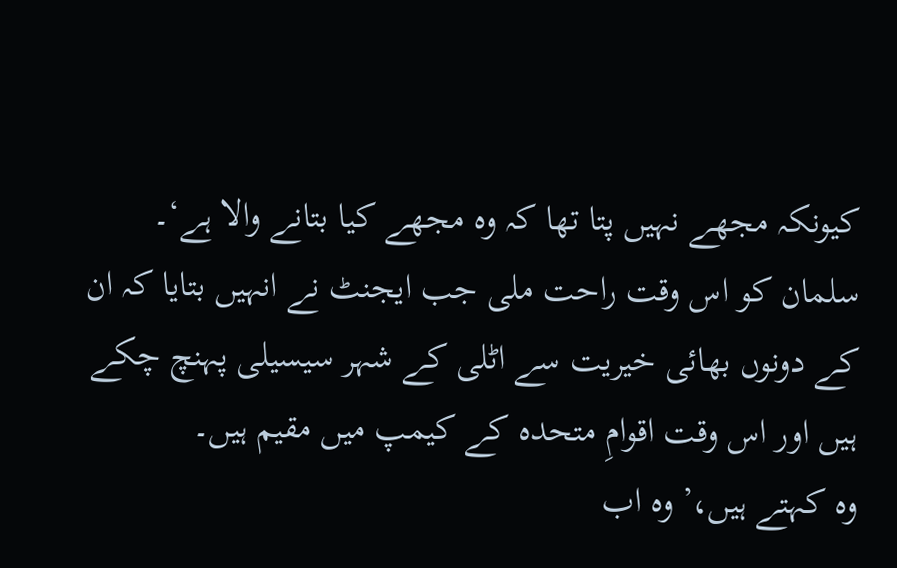کیونکہ مجھے نہیں پتا تھا کہ وہ مجھے کیا بتانے والا ہے‘۔
سلمان کو اس وقت راحت ملی جب ایجنٹ نے انہیں بتایا کہ ان کے دونوں بھائی خیریت سے اٹلی کے شہر سیسیلی پہنچ چکے ہیں اور اس وقت اقوامِ متحدہ کے کیمپ میں مقیم ہیں۔
وہ کہتے ہیں،’ وہ اب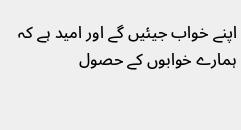اپنے خواب جیئیں گے اور امید ہے کہ ہمارے خوابوں کے حصول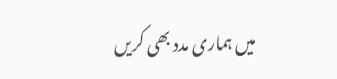میں ہماری مدد بھی کریں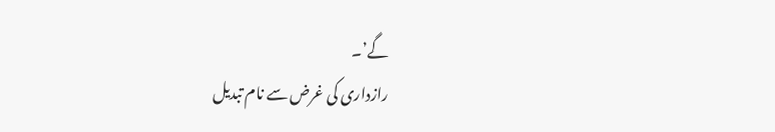گے’۔
رازداری کی غرض سے نام تبدیل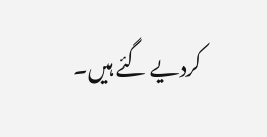کردیے گئے ہیں۔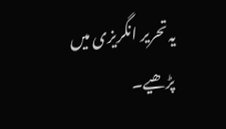یہ تحریر انگریزی میں پڑھیے۔